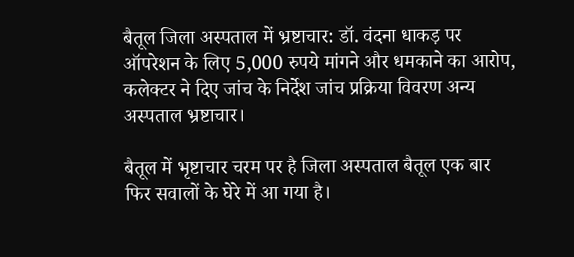बैतूल जिला अस्पताल में भ्रष्टाचार: डॉ. वंदना धाकड़ पर ऑपरेशन के लिए 5,000 रुपये मांगने और धमकाने का आरोप, कलेक्टर ने दिए जांच के निर्देश जांच प्रक्रिया विवरण अन्य अस्पताल भ्रष्टाचार।

बैतूल में भृष्टाचार चरम पर है जिला अस्पताल बैतूल एक बार फिर सवालों के घेरे में आ गया है।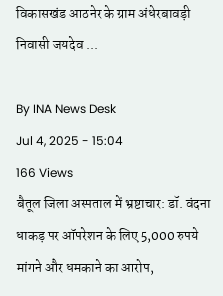विकासखंड आठनेर के ग्राम अंधेरबावड़ी निवासी जयदेव ...

By INA News Desk
Jul 4, 2025 - 15:04
166 Views
बैतूल जिला अस्पताल में भ्रष्टाचार: डॉ. वंदना धाकड़ पर ऑपरेशन के लिए 5,000 रुपये मांगने और धमकाने का आरोप,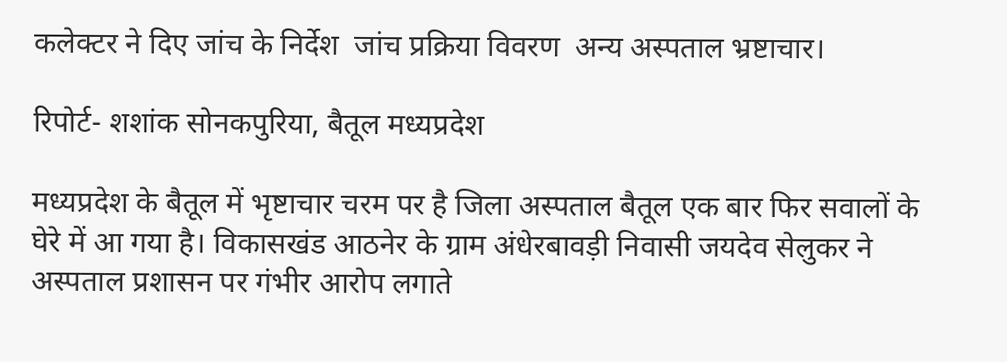कलेक्टर ने दिए जांच के निर्देश  जांच प्रक्रिया विवरण  अन्य अस्पताल भ्रष्टाचार।

रिपोर्ट- शशांक सोनकपुरिया, बैतूल मध्यप्रदेश

मध्यप्रदेश के बैतूल में भृष्टाचार चरम पर है जिला अस्पताल बैतूल एक बार फिर सवालों के घेरे में आ गया है। विकासखंड आठनेर के ग्राम अंधेरबावड़ी निवासी जयदेव सेलुकर ने अस्पताल प्रशासन पर गंभीर आरोप लगाते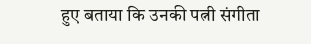हुए बताया कि उनकी पत्नी संगीता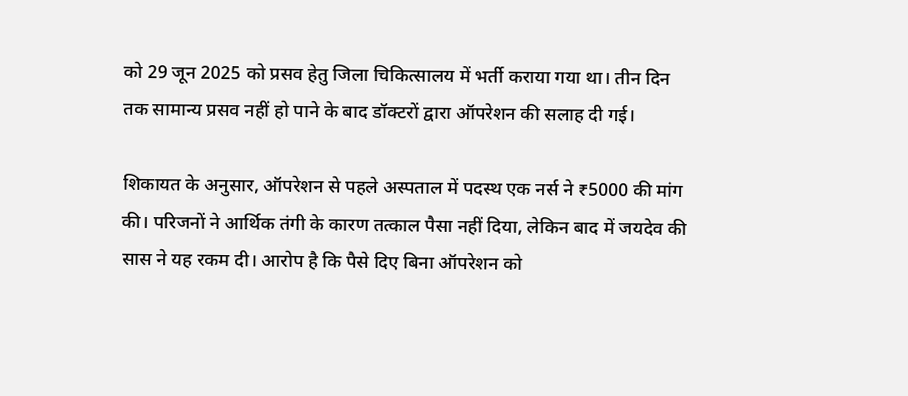को 29 जून 2025 को प्रसव हेतु जिला चिकित्सालय में भर्ती कराया गया था। तीन दिन तक सामान्य प्रसव नहीं हो पाने के बाद डॉक्टरों द्वारा ऑपरेशन की सलाह दी गई।

शिकायत के अनुसार, ऑपरेशन से पहले अस्पताल में पदस्थ एक नर्स ने ₹5000 की मांग की। परिजनों ने आर्थिक तंगी के कारण तत्काल पैसा नहीं दिया, लेकिन बाद में जयदेव की सास ने यह रकम दी। आरोप है कि पैसे दिए बिना ऑपरेशन को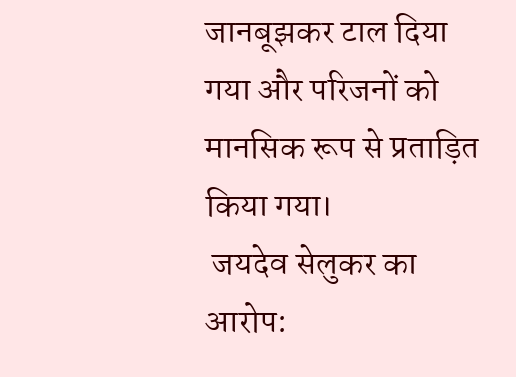जानबूझकर टाल दिया गया और परिजनों को मानसिक रूप से प्रताड़ित किया गया।
 जयदेव सेलुकर का आरोप: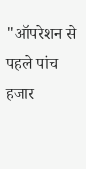"ऑपरेशन से पहले पांच हजार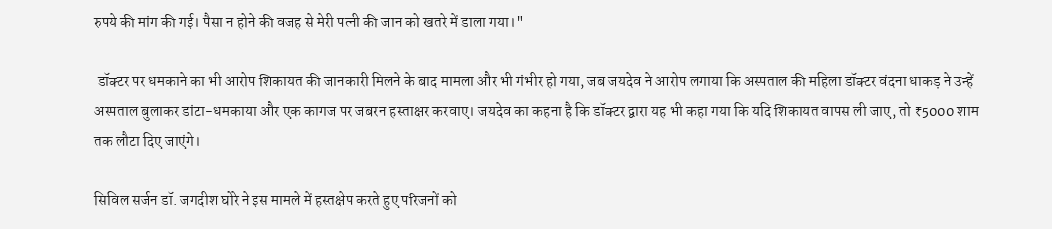रुपये की मांग की गई। पैसा न होने की वजह से मेरी पत्नी की जान को खतरे में डाला गया।"

 डॉक्टर पर धमकाने का भी आरोप शिकायत की जानकारी मिलने के बाद मामला और भी गंभीर हो गया, जब जयदेव ने आरोप लगाया कि अस्पताल की महिला डॉक्टर वंदना धाकड़ ने उन्हें अस्पताल बुलाकर डांटा-धमकाया और एक कागज पर जबरन हस्ताक्षर करवाए। जयदेव का कहना है कि डॉक्टर द्वारा यह भी कहा गया कि यदि शिकायत वापस ली जाए, तो ₹5000 शाम तक लौटा दिए जाएंगे।

सिविल सर्जन डॉ. जगदीश घोरे ने इस मामले में हस्तक्षेप करते हुए परिजनों को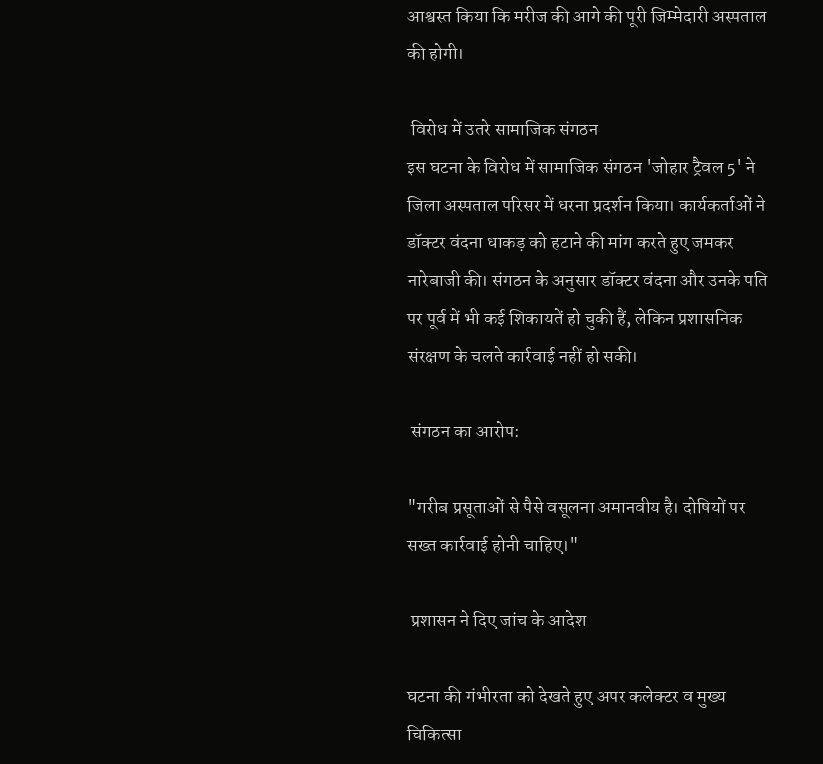आश्वस्त किया कि मरीज की आगे की पूरी जिम्मेदारी अस्पताल की होगी।

 विरोध में उतरे सामाजिक संगठन
इस घटना के विरोध में सामाजिक संगठन 'जोहार ट्रैवल 5' ने जिला अस्पताल परिसर में धरना प्रदर्शन किया। कार्यकर्ताओं ने डॉक्टर वंदना धाकड़ को हटाने की मांग करते हुए जमकर नारेबाजी की। संगठन के अनुसार डॉक्टर वंदना और उनके पति पर पूर्व में भी कई शिकायतें हो चुकी हैं, लेकिन प्रशासनिक संरक्षण के चलते कार्रवाई नहीं हो सकी।

 संगठन का आरोप:

"गरीब प्रसूताओं से पैसे वसूलना अमानवीय है। दोषियों पर सख्त कार्रवाई होनी चाहिए।"

 प्रशासन ने दिए जांच के आदेश

घटना की गंभीरता को देखते हुए अपर कलेक्टर व मुख्य चिकित्सा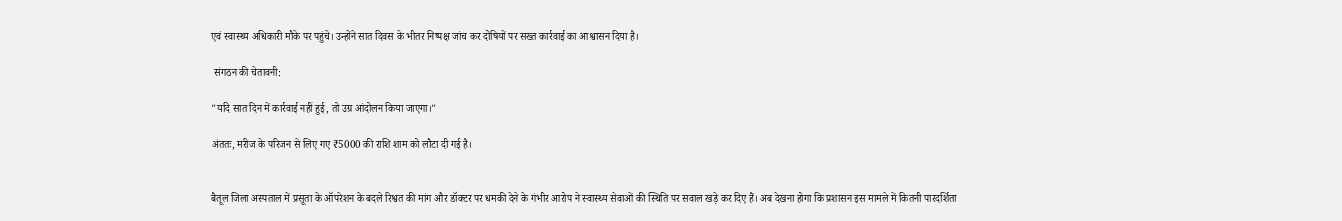एवं स्वास्थ्य अधिकारी मौके पर पहुंचे। उन्होंने सात दिवस के भीतर निष्पक्ष जांच कर दोषियों पर सख्त कार्रवाई का आश्वासन दिया है।

 संगठन की चेतावनी:

"यदि सात दिन में कार्रवाई नहीं हुई, तो उग्र आंदोलन किया जाएगा।"

अंततः, मरीज के परिजन से लिए गए ₹5000 की राशि शाम को लौटा दी गई है।


बैतूल जिला अस्पताल में प्रसूता के ऑपरेशन के बदले रिश्वत की मांग और डॉक्टर पर धमकी देने के गंभीर आरोप ने स्वास्थ्य सेवाओं की स्थिति पर सवाल खड़े कर दिए हैं। अब देखना होगा कि प्रशासन इस मामले में कितनी पारदर्शिता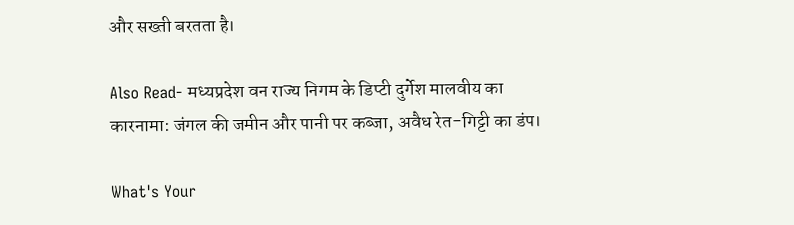और सख्ती बरतता है।

Also Read- मध्यप्रदेश वन राज्य निगम के डिप्टी दुर्गेश मालवीय का कारनामा: जंगल की जमीन और पानी पर कब्जा, अवैध रेत-गिट्टी का डंप।

What's Your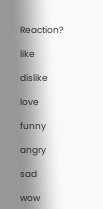Reaction?

like

dislike

love

funny

angry

sad

wow